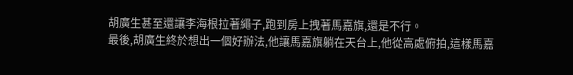胡廣生甚至還讓李海根拉著繩子,跑到房上拽著馬嘉旗,還是不行。
最後,胡廣生終於想出一個好辦法,他讓馬嘉旗躺在天台上,他從高處俯拍,這樣馬嘉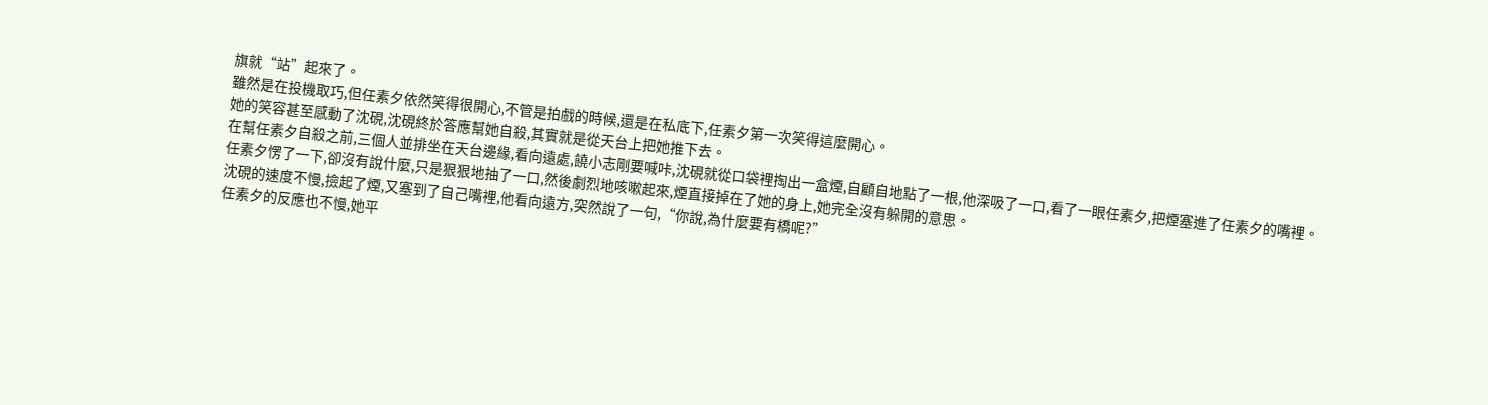旗就“站”起來了。
雖然是在投機取巧,但任素夕依然笑得很開心,不管是拍戲的時候,還是在私底下,任素夕第一次笑得這麼開心。
她的笑容甚至感動了沈硯,沈硯終於答應幫她自殺,其實就是從天台上把她推下去。
在幫任素夕自殺之前,三個人並排坐在天台邊緣,看向遠處,饒小志剛要喊咔,沈硯就從口袋裡掏出一盒煙,自顧自地點了一根,他深吸了一口,看了一眼任素夕,把煙塞進了任素夕的嘴裡。
任素夕愣了一下,卻沒有說什麼,只是狠狠地抽了一口,然後劇烈地咳嗽起來,煙直接掉在了她的身上,她完全沒有躲開的意思。
沈硯的速度不慢,撿起了煙,又塞到了自己嘴裡,他看向遠方,突然說了一句,“你說,為什麼要有橋呢?”
任素夕的反應也不慢,她平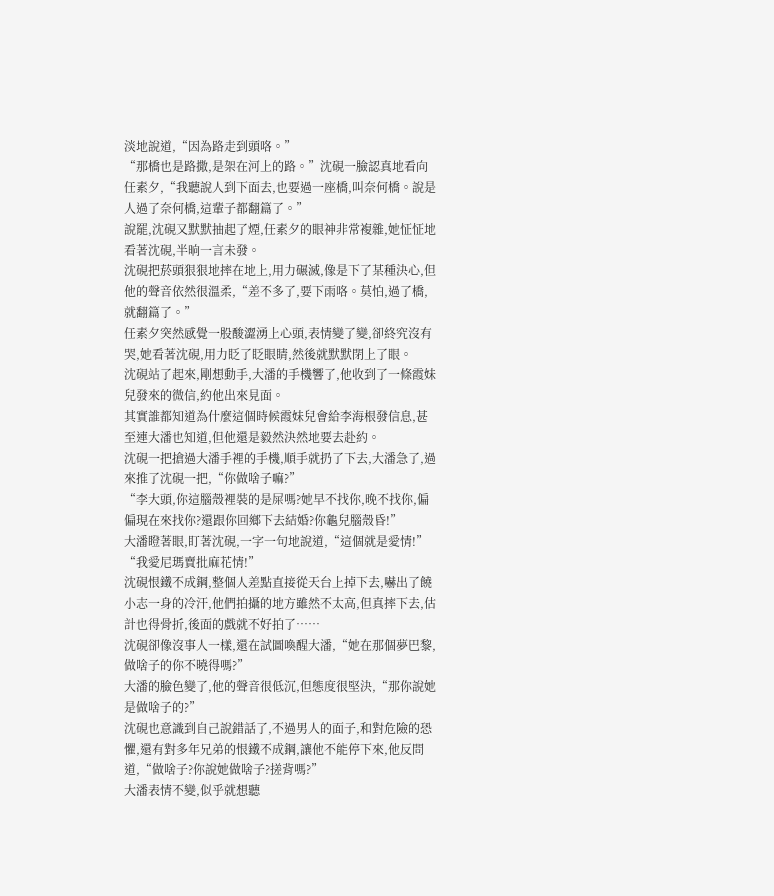淡地說道,“因為路走到頭咯。”
“那橋也是路撒,是架在河上的路。”沈硯一臉認真地看向任素夕,“我聽說人到下面去,也要過一座橋,叫奈何橋。說是人過了奈何橋,這輩子都翻篇了。”
說罷,沈硯又默默抽起了煙,任素夕的眼神非常複雜,她怔怔地看著沈硯,半晌一言未發。
沈硯把菸頭狠狠地摔在地上,用力碾滅,像是下了某種決心,但他的聲音依然很溫柔,“差不多了,要下雨咯。莫怕,過了橋,就翻篇了。”
任素夕突然感覺一股酸澀湧上心頭,表情變了變,卻終究沒有哭,她看著沈硯,用力眨了眨眼睛,然後就默默閉上了眼。
沈硯站了起來,剛想動手,大潘的手機響了,他收到了一條霞妹兒發來的微信,約他出來見面。
其實誰都知道為什麼這個時候霞妹兒會給李海根發信息,甚至連大潘也知道,但他還是毅然決然地要去赴約。
沈硯一把搶過大潘手裡的手機,順手就扔了下去,大潘急了,過來推了沈硯一把,“你做啥子嘛?”
“李大頭,你這腦殼裡裝的是屎嗎?她早不找你,晚不找你,偏偏現在來找你?還跟你回鄉下去結婚?你龜兒腦殼昏!”
大潘瞪著眼,盯著沈硯,一字一句地說道,“這個就是愛情!”
“我愛尼瑪賣批麻花情!”
沈硯恨鐵不成鋼,整個人差點直接從天台上掉下去,嚇出了饒小志一身的冷汗,他們拍攝的地方雖然不太高,但真摔下去,估計也得骨折,後面的戲就不好拍了……
沈硯卻像沒事人一樣,還在試圖喚醒大潘,“她在那個夢巴黎,做啥子的你不曉得嗎?”
大潘的臉色變了,他的聲音很低沉,但態度很堅決,“那你說她是做啥子的?”
沈硯也意識到自己說錯話了,不過男人的面子,和對危險的恐懼,還有對多年兄弟的恨鐵不成鋼,讓他不能停下來,他反問道,“做啥子?你說她做啥子?搓背嗎?”
大潘表情不變,似乎就想聽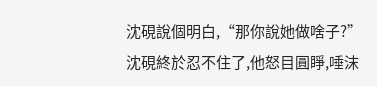沈硯說個明白,“那你說她做啥子?”
沈硯終於忍不住了,他怒目圓睜,唾沫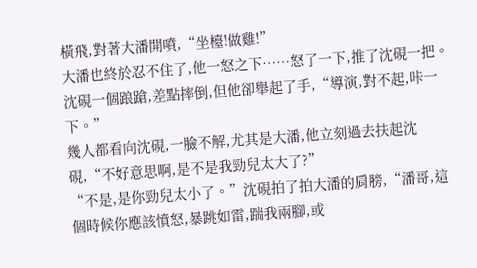橫飛,對著大潘開噴,“坐檯!做雞!”
大潘也終於忍不住了,他一怒之下……怒了一下,推了沈硯一把。
沈硯一個踉蹌,差點摔倒,但他卻舉起了手,“導演,對不起,咔一下。”
幾人都看向沈硯,一臉不解,尤其是大潘,他立刻過去扶起沈硯,“不好意思啊,是不是我勁兒太大了?”
“不是,是你勁兒太小了。”沈硯拍了拍大潘的肩膀,“潘哥,這個時候你應該憤怒,暴跳如雷,踹我兩腳,或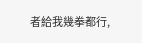者給我幾拳都行,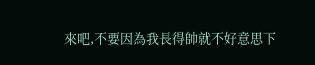來吧,不要因為我長得帥就不好意思下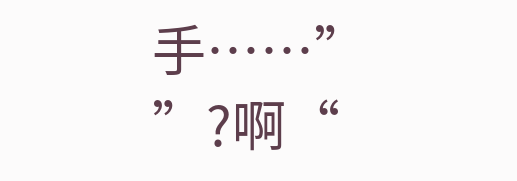手……”
”?啊“